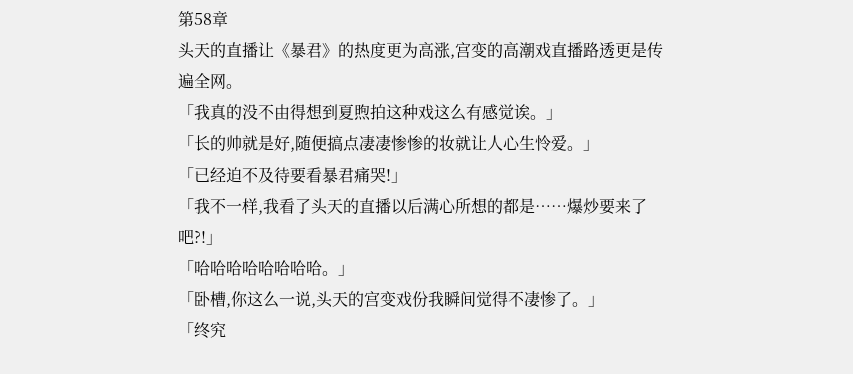第58章
头天的直播让《暴君》的热度更为高涨,宫变的高潮戏直播路透更是传遍全网。
「我真的没不由得想到夏煦拍这种戏这么有感觉诶。」
「长的帅就是好,随便搞点凄凄惨惨的妆就让人心生怜爱。」
「已经迫不及待要看暴君痛哭!」
「我不一样,我看了头天的直播以后满心所想的都是……爆炒要来了吧?!」
「哈哈哈哈哈哈哈哈。」
「卧槽,你这么一说,头天的宫变戏份我瞬间觉得不凄惨了。」
「终究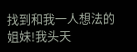找到和我一人想法的姐妹!我头天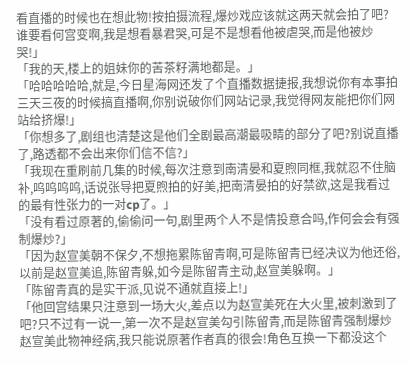看直播的时候也在想此物!按拍摄流程,爆炒戏应该就这两天就会拍了吧?谁要看何宫变啊,我是想看暴君哭,可是不是想看他被虐哭,而是他被炒哭!」
「我的天,楼上的姐妹你的苦茶籽满地都是。」
「哈哈哈哈哈,就是,今日星海网还发了个直播数据捷报,我想说你有本事拍三天三夜的时候搞直播啊,你别说破你们网站记录,我觉得网友能把你们网站给挤爆!」
「你想多了,剧组也清楚这是他们全剧最高潮最吸睛的部分了吧?别说直播了,路透都不会出来你们信不信?」
「我现在重刷前几集的时候,每次注意到南清晏和夏煦同框,我就忍不住脑补,呜呜呜呜,话说张导把夏煦拍的好美,把南清晏拍的好禁欲,这是我看过的最有性张力的一对cp了。」
「没有看过原著的,偷偷问一句,剧里两个人不是情投意合吗,作何会会有强制爆炒?」
「因为赵宣美朝不保夕,不想拖累陈留青啊,可是陈留青已经决议为他还俗,以前是赵宣美追,陈留青躲,如今是陈留青主动,赵宣美躲啊。」
「陈留青真的是实干派,见说不通就直接上!」
「他回宫结果只注意到一场大火,差点以为赵宣美死在大火里,被刺激到了吧?只不过有一说一,第一次不是赵宣美勾引陈留青,而是陈留青强制爆炒赵宣美此物神经病,我只能说原著作者真的很会!角色互换一下都没这个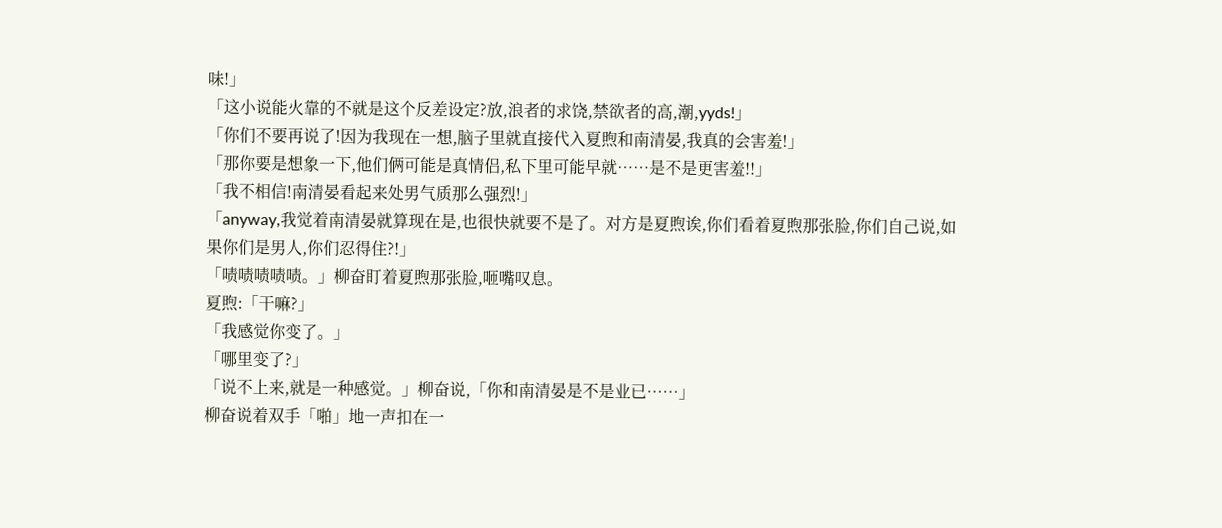味!」
「这小说能火靠的不就是这个反差设定?放,浪者的求饶,禁欲者的高,潮,yyds!」
「你们不要再说了!因为我现在一想,脑子里就直接代入夏煦和南清晏,我真的会害羞!」
「那你要是想象一下,他们俩可能是真情侣,私下里可能早就……是不是更害羞!!」
「我不相信!南清晏看起来处男气质那么强烈!」
「anyway,我觉着南清晏就算现在是,也很快就要不是了。对方是夏煦诶,你们看着夏煦那张脸,你们自己说,如果你们是男人,你们忍得住?!」
「啧啧啧啧啧。」柳奋盯着夏煦那张脸,咂嘴叹息。
夏煦:「干嘛?」
「我感觉你变了。」
「哪里变了?」
「说不上来,就是一种感觉。」柳奋说,「你和南清晏是不是业已……」
柳奋说着双手「啪」地一声扣在一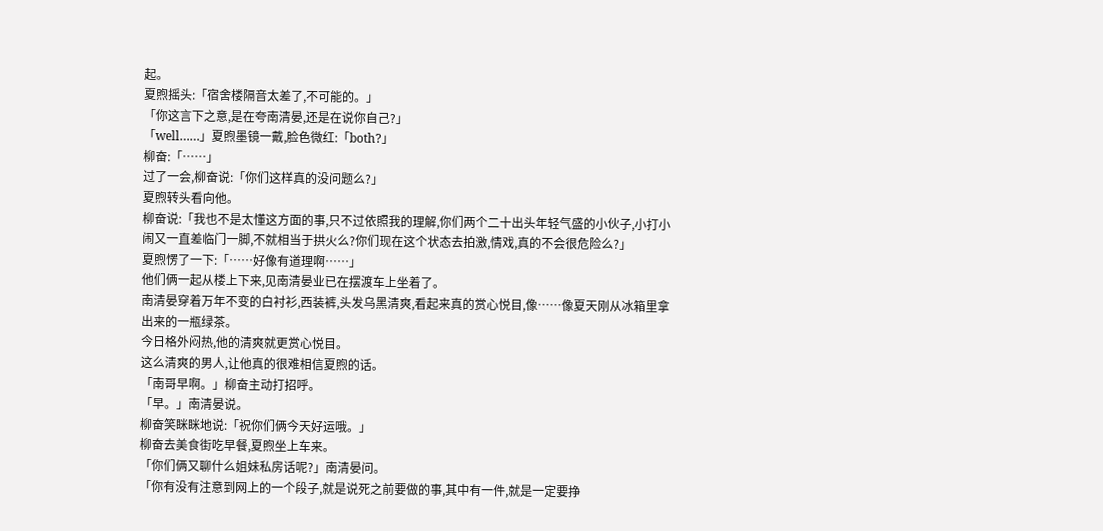起。
夏煦摇头:「宿舍楼隔音太差了,不可能的。」
「你这言下之意,是在夸南清晏,还是在说你自己?」
「well……」夏煦墨镜一戴,脸色微红:「both?」
柳奋:「……」
过了一会,柳奋说:「你们这样真的没问题么?」
夏煦转头看向他。
柳奋说:「我也不是太懂这方面的事,只不过依照我的理解,你们两个二十出头年轻气盛的小伙子,小打小闹又一直差临门一脚,不就相当于拱火么?你们现在这个状态去拍激,情戏,真的不会很危险么?」
夏煦愣了一下:「……好像有道理啊……」
他们俩一起从楼上下来,见南清晏业已在摆渡车上坐着了。
南清晏穿着万年不变的白衬衫,西装裤,头发乌黑清爽,看起来真的赏心悦目,像……像夏天刚从冰箱里拿出来的一瓶绿茶。
今日格外闷热,他的清爽就更赏心悦目。
这么清爽的男人,让他真的很难相信夏煦的话。
「南哥早啊。」柳奋主动打招呼。
「早。」南清晏说。
柳奋笑眯眯地说:「祝你们俩今天好运哦。」
柳奋去美食街吃早餐,夏煦坐上车来。
「你们俩又聊什么姐妹私房话呢?」南清晏问。
「你有没有注意到网上的一个段子,就是说死之前要做的事,其中有一件,就是一定要挣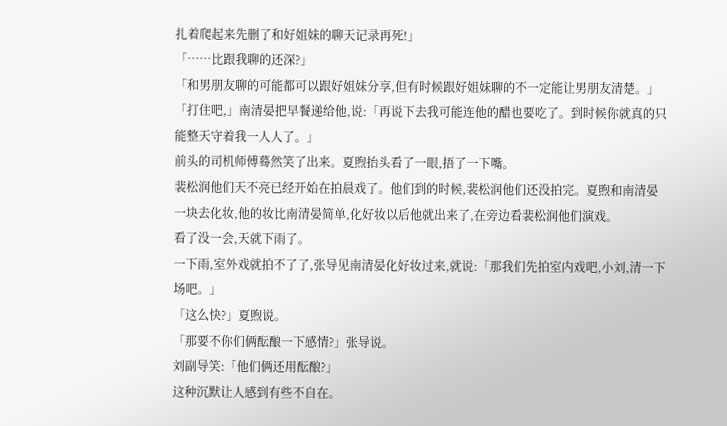扎着爬起来先删了和好姐妹的聊天记录再死!」
「……比跟我聊的还深?」
「和男朋友聊的可能都可以跟好姐妹分享,但有时候跟好姐妹聊的不一定能让男朋友清楚。」
「打住吧,」南清晏把早餐递给他,说:「再说下去我可能连他的醋也要吃了。到时候你就真的只能整天守着我一人人了。」
前头的司机师傅蓦然笑了出来。夏煦抬头看了一眼,捂了一下嘴。
裴松润他们天不亮已经开始在拍晨戏了。他们到的时候,裴松润他们还没拍完。夏煦和南清晏一块去化妆,他的妆比南清晏简单,化好妆以后他就出来了,在旁边看裴松润他们演戏。
看了没一会,天就下雨了。
一下雨,室外戏就拍不了了,张导见南清晏化好妆过来,就说:「那我们先拍室内戏吧,小刘,清一下场吧。」
「这么快?」夏煦说。
「那要不你们俩酝酿一下感情?」张导说。
刘副导笑:「他们俩还用酝酿?」
这种沉默让人感到有些不自在。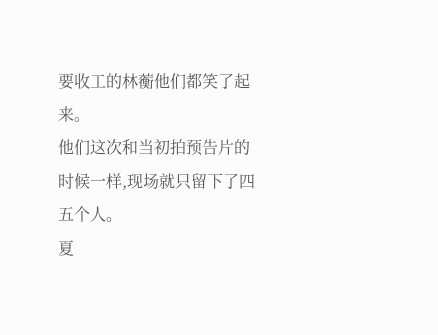要收工的林蘅他们都笑了起来。
他们这次和当初拍预告片的时候一样,现场就只留下了四五个人。
夏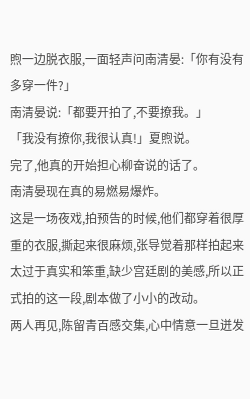煦一边脱衣服,一面轻声问南清晏:「你有没有多穿一件?」
南清晏说:「都要开拍了,不要撩我。」
「我没有撩你,我很认真!」夏煦说。
完了,他真的开始担心柳奋说的话了。
南清晏现在真的易燃易爆炸。
这是一场夜戏,拍预告的时候,他们都穿着很厚重的衣服,撕起来很麻烦,张导觉着那样拍起来太过于真实和笨重,缺少宫廷剧的美感,所以正式拍的这一段,剧本做了小小的改动。
两人再见,陈留青百感交集,心中情意一旦迸发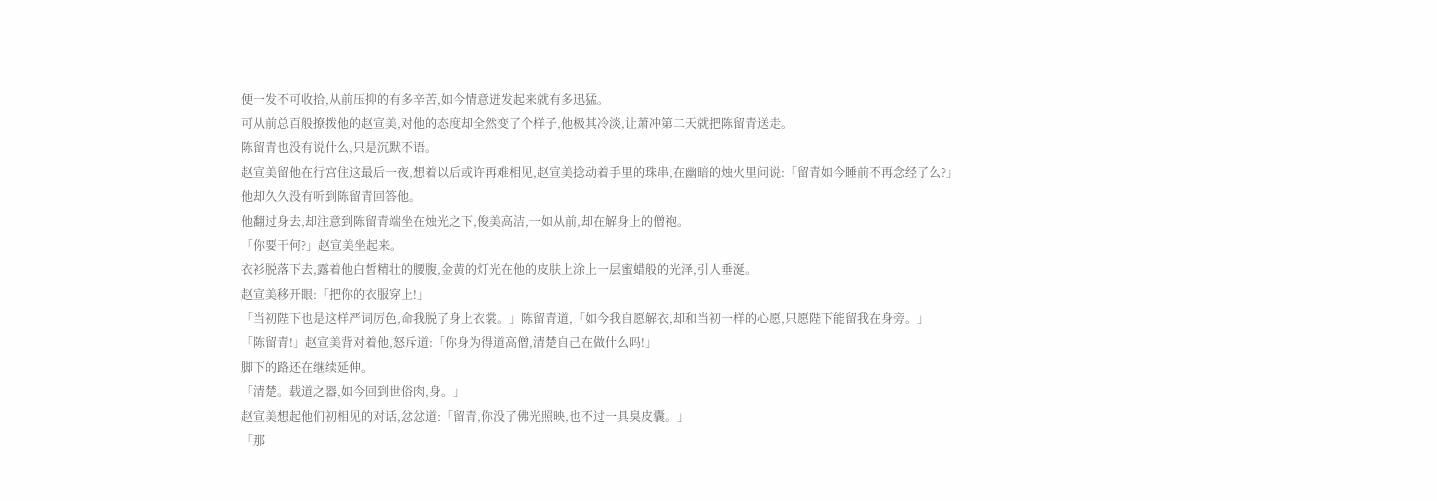便一发不可收拾,从前压抑的有多辛苦,如今情意迸发起来就有多迅猛。
可从前总百般撩拨他的赵宣美,对他的态度却全然变了个样子,他极其冷淡,让萧冲第二天就把陈留青送走。
陈留青也没有说什么,只是沉默不语。
赵宣美留他在行宫住这最后一夜,想着以后或许再难相见,赵宣美捻动着手里的珠串,在幽暗的烛火里问说:「留青如今睡前不再念经了么?」
他却久久没有听到陈留青回答他。
他翻过身去,却注意到陈留青端坐在烛光之下,俊美高洁,一如从前,却在解身上的僧袍。
「你要干何?」赵宣美坐起来。
衣衫脱落下去,露着他白皙精壮的腰腹,金黄的灯光在他的皮肤上涂上一层蜜蜡般的光泽,引人垂涎。
赵宣美移开眼:「把你的衣服穿上!」
「当初陛下也是这样严词厉色,命我脱了身上衣裳。」陈留青道,「如今我自愿解衣,却和当初一样的心愿,只愿陛下能留我在身旁。」
「陈留青!」赵宣美背对着他,怒斥道:「你身为得道高僧,清楚自己在做什么吗!」
脚下的路还在继续延伸。
「清楚。载道之器,如今回到世俗肉,身。」
赵宣美想起他们初相见的对话,忿忿道:「留青,你没了佛光照映,也不过一具臭皮囊。」
「那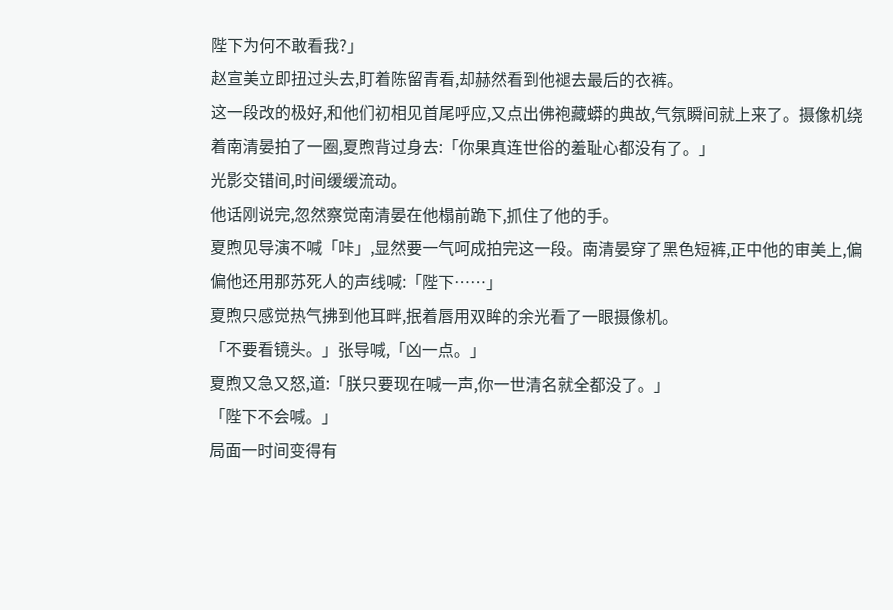陛下为何不敢看我?」
赵宣美立即扭过头去,盯着陈留青看,却赫然看到他褪去最后的衣裤。
这一段改的极好,和他们初相见首尾呼应,又点出佛袍藏蟒的典故,气氛瞬间就上来了。摄像机绕着南清晏拍了一圈,夏煦背过身去:「你果真连世俗的羞耻心都没有了。」
光影交错间,时间缓缓流动。
他话刚说完,忽然察觉南清晏在他榻前跪下,抓住了他的手。
夏煦见导演不喊「咔」,显然要一气呵成拍完这一段。南清晏穿了黑色短裤,正中他的审美上,偏偏他还用那苏死人的声线喊:「陛下……」
夏煦只感觉热气拂到他耳畔,抿着唇用双眸的余光看了一眼摄像机。
「不要看镜头。」张导喊,「凶一点。」
夏煦又急又怒,道:「朕只要现在喊一声,你一世清名就全都没了。」
「陛下不会喊。」
局面一时间变得有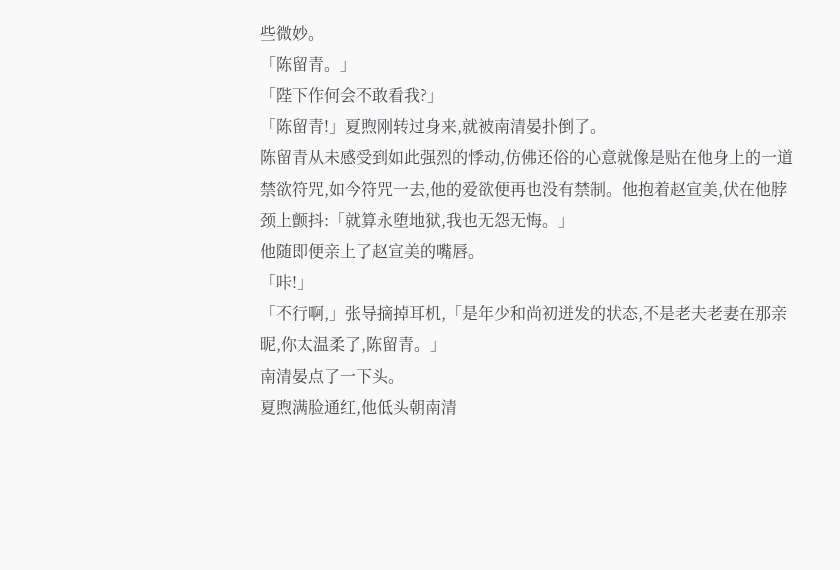些微妙。
「陈留青。」
「陛下作何会不敢看我?」
「陈留青!」夏煦刚转过身来,就被南清晏扑倒了。
陈留青从未感受到如此强烈的悸动,仿佛还俗的心意就像是贴在他身上的一道禁欲符咒,如今符咒一去,他的爱欲便再也没有禁制。他抱着赵宣美,伏在他脖颈上颤抖:「就算永堕地狱,我也无怨无悔。」
他随即便亲上了赵宣美的嘴唇。
「咔!」
「不行啊,」张导摘掉耳机,「是年少和尚初迸发的状态,不是老夫老妻在那亲昵,你太温柔了,陈留青。」
南清晏点了一下头。
夏煦满脸通红,他低头朝南清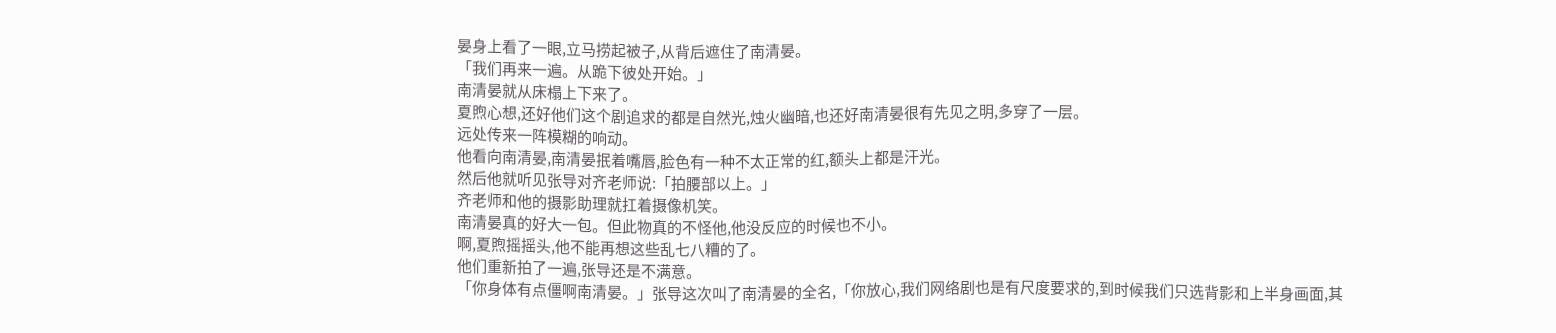晏身上看了一眼,立马捞起被子,从背后遮住了南清晏。
「我们再来一遍。从跪下彼处开始。」
南清晏就从床榻上下来了。
夏煦心想,还好他们这个剧追求的都是自然光,烛火幽暗,也还好南清晏很有先见之明,多穿了一层。
远处传来一阵模糊的响动。
他看向南清晏,南清晏抿着嘴唇,脸色有一种不太正常的红,额头上都是汗光。
然后他就听见张导对齐老师说:「拍腰部以上。」
齐老师和他的摄影助理就扛着摄像机笑。
南清晏真的好大一包。但此物真的不怪他,他没反应的时候也不小。
啊,夏煦摇摇头,他不能再想这些乱七八糟的了。
他们重新拍了一遍,张导还是不满意。
「你身体有点僵啊南清晏。」张导这次叫了南清晏的全名,「你放心,我们网络剧也是有尺度要求的,到时候我们只选背影和上半身画面,其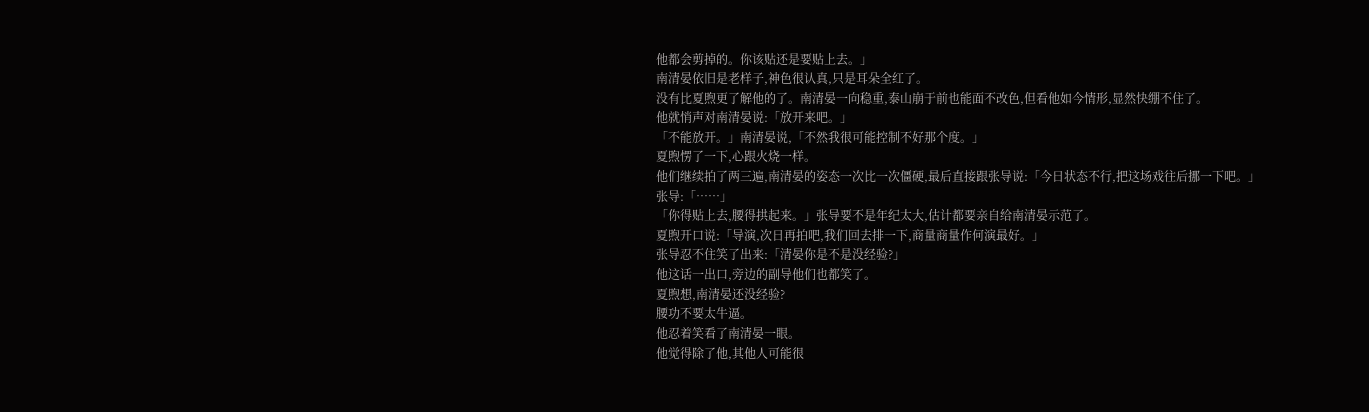他都会剪掉的。你该贴还是要贴上去。」
南清晏依旧是老样子,神色很认真,只是耳朵全红了。
没有比夏煦更了解他的了。南清晏一向稳重,泰山崩于前也能面不改色,但看他如今情形,显然快绷不住了。
他就悄声对南清晏说:「放开来吧。」
「不能放开。」南清晏说,「不然我很可能控制不好那个度。」
夏煦愣了一下,心跟火烧一样。
他们继续拍了两三遍,南清晏的姿态一次比一次僵硬,最后直接跟张导说:「今日状态不行,把这场戏往后挪一下吧。」
张导:「……」
「你得贴上去,腰得拱起来。」张导要不是年纪太大,估计都要亲自给南清晏示范了。
夏煦开口说:「导演,次日再拍吧,我们回去排一下,商量商量作何演最好。」
张导忍不住笑了出来:「清晏你是不是没经验?」
他这话一出口,旁边的副导他们也都笑了。
夏煦想,南清晏还没经验?
腰功不要太牛逼。
他忍着笑看了南清晏一眼。
他觉得除了他,其他人可能很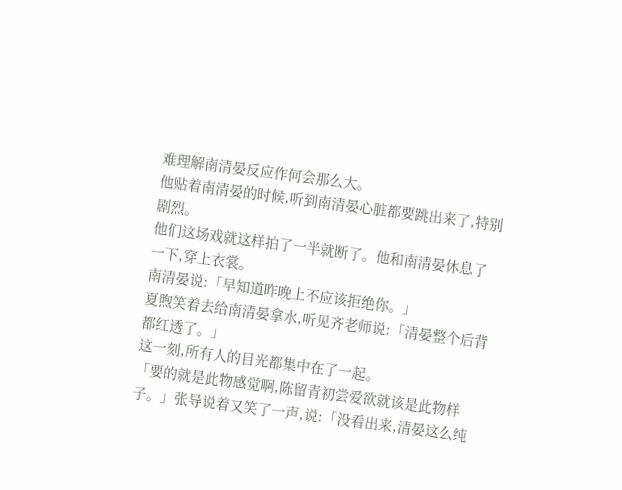难理解南清晏反应作何会那么大。
他贴着南清晏的时候,听到南清晏心脏都要跳出来了,特别剧烈。
他们这场戏就这样拍了一半就断了。他和南清晏休息了一下,穿上衣裳。
南清晏说:「早知道昨晚上不应该拒绝你。」
夏煦笑着去给南清晏拿水,听见齐老师说:「清晏整个后背都红透了。」
这一刻,所有人的目光都集中在了一起。
「要的就是此物感觉啊,陈留青初尝爱欲就该是此物样子。」张导说着又笑了一声,说:「没看出来,清晏这么纯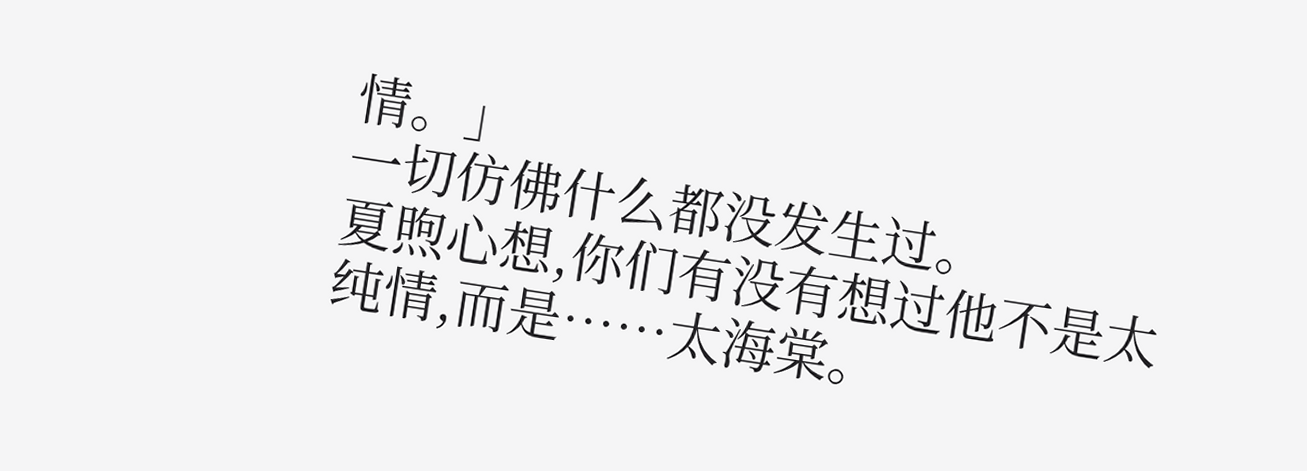情。」
一切仿佛什么都没发生过。
夏煦心想,你们有没有想过他不是太纯情,而是……太海棠。